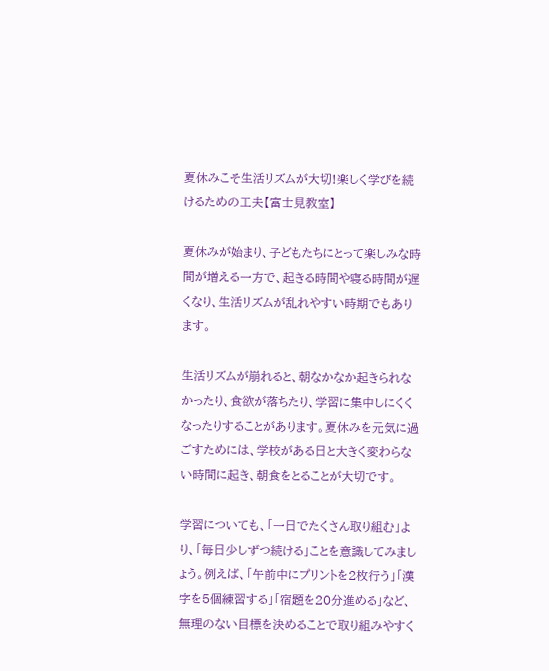夏休みこそ生活リズムが大切!楽しく学びを続けるための工夫【富士見教室】

夏休みが始まり、子どもたちにとって楽しみな時間が増える一方で、起きる時間や寝る時間が遅くなり、生活リズムが乱れやすい時期でもあります。

生活リズムが崩れると、朝なかなか起きられなかったり、食欲が落ちたり、学習に集中しにくくなったりすることがあります。夏休みを元気に過ごすためには、学校がある日と大きく変わらない時間に起き、朝食をとることが大切です。

学習についても、「一日でたくさん取り組む」より、「毎日少しずつ続ける」ことを意識してみましょう。例えば、「午前中にプリントを2枚行う」「漢字を5個練習する」「宿題を20分進める」など、無理のない目標を決めることで取り組みやすく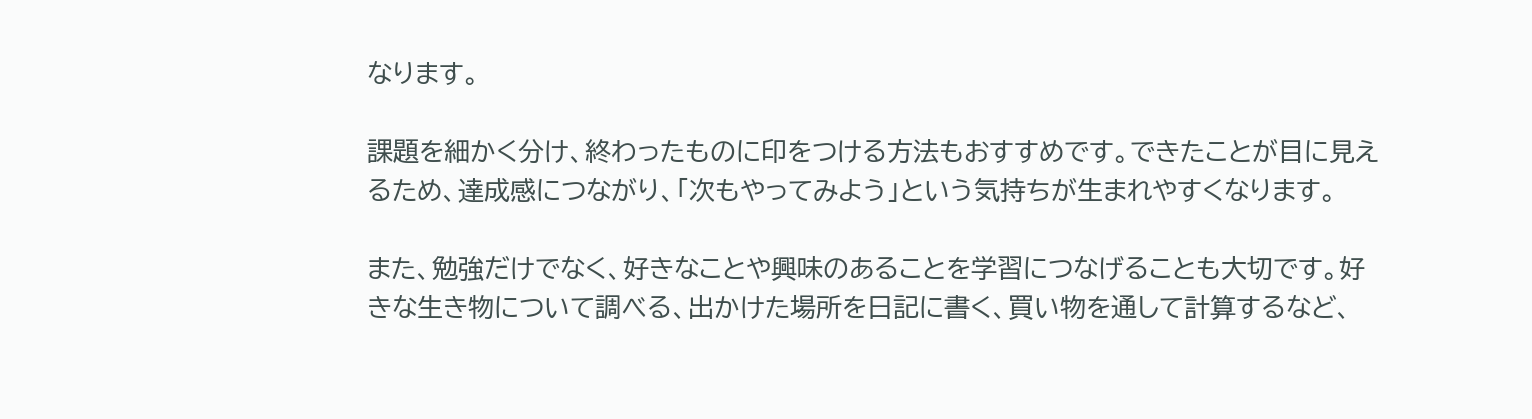なります。

課題を細かく分け、終わったものに印をつける方法もおすすめです。できたことが目に見えるため、達成感につながり、「次もやってみよう」という気持ちが生まれやすくなります。

また、勉強だけでなく、好きなことや興味のあることを学習につなげることも大切です。好きな生き物について調べる、出かけた場所を日記に書く、買い物を通して計算するなど、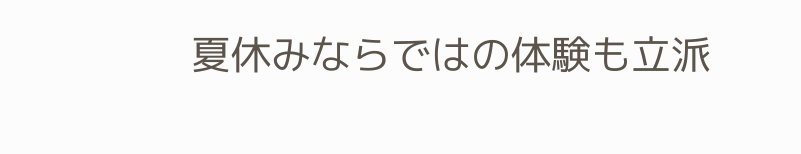夏休みならではの体験も立派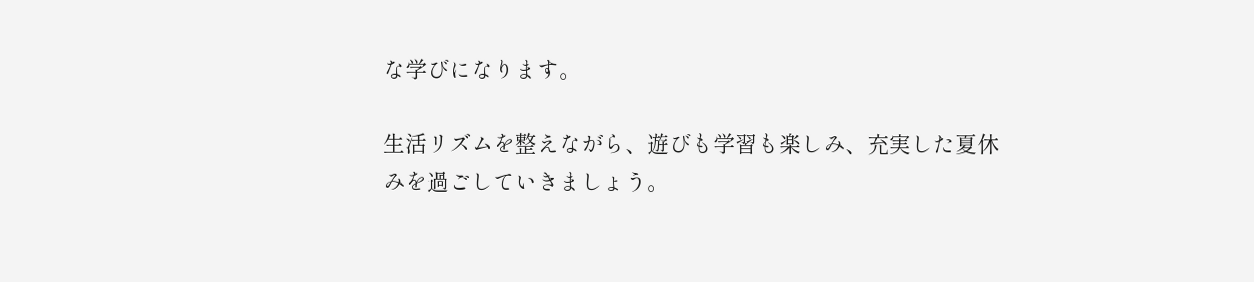な学びになります。

生活リズムを整えながら、遊びも学習も楽しみ、充実した夏休みを過ごしていきましょう。